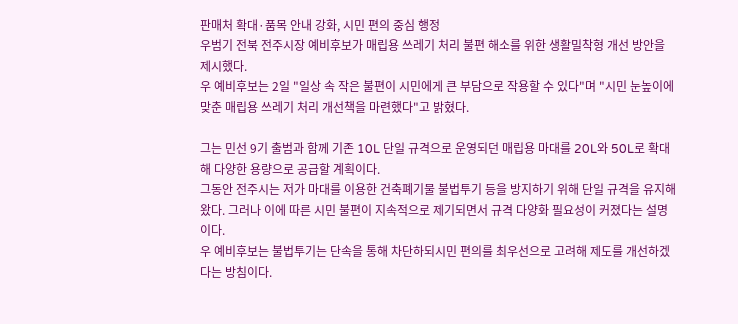판매처 확대·품목 안내 강화, 시민 편의 중심 행정
우범기 전북 전주시장 예비후보가 매립용 쓰레기 처리 불편 해소를 위한 생활밀착형 개선 방안을 제시했다.
우 예비후보는 2일 "일상 속 작은 불편이 시민에게 큰 부담으로 작용할 수 있다"며 "시민 눈높이에 맞춘 매립용 쓰레기 처리 개선책을 마련했다"고 밝혔다.

그는 민선 9기 출범과 함께 기존 10L 단일 규격으로 운영되던 매립용 마대를 20L와 50L로 확대해 다양한 용량으로 공급할 계획이다.
그동안 전주시는 저가 마대를 이용한 건축폐기물 불법투기 등을 방지하기 위해 단일 규격을 유지해 왔다. 그러나 이에 따른 시민 불편이 지속적으로 제기되면서 규격 다양화 필요성이 커졌다는 설명이다.
우 예비후보는 불법투기는 단속을 통해 차단하되시민 편의를 최우선으로 고려해 제도를 개선하겠다는 방침이다.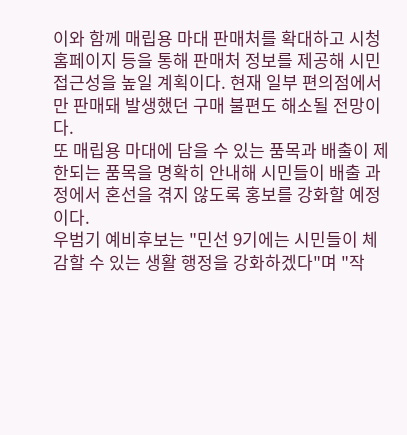이와 함께 매립용 마대 판매처를 확대하고 시청 홈페이지 등을 통해 판매처 정보를 제공해 시민 접근성을 높일 계획이다. 현재 일부 편의점에서만 판매돼 발생했던 구매 불편도 해소될 전망이다.
또 매립용 마대에 담을 수 있는 품목과 배출이 제한되는 품목을 명확히 안내해 시민들이 배출 과정에서 혼선을 겪지 않도록 홍보를 강화할 예정이다.
우범기 예비후보는 "민선 9기에는 시민들이 체감할 수 있는 생활 행정을 강화하겠다"며 "작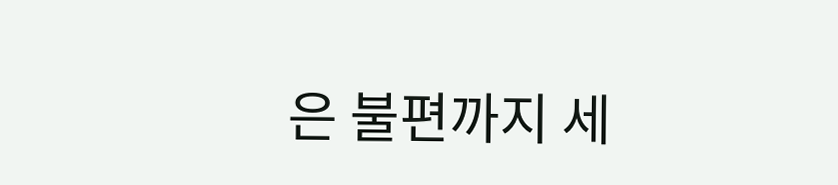은 불편까지 세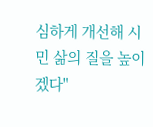심하게 개선해 시민 삶의 질을 높이겠다"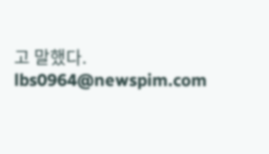고 말했다.
lbs0964@newspim.com